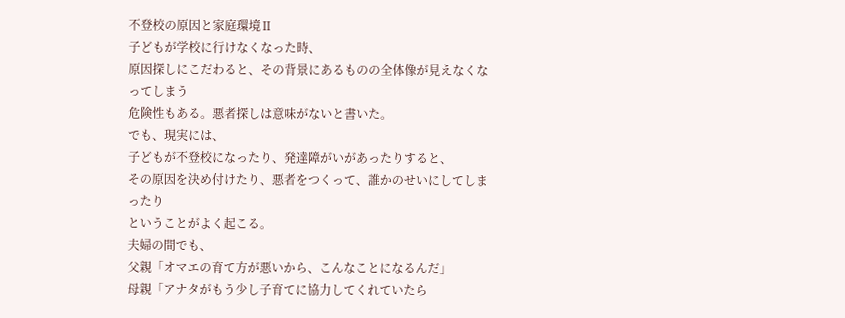不登校の原因と家庭環境Ⅱ
子どもが学校に行けなくなった時、
原因探しにこだわると、その背景にあるものの全体像が見えなくなってしまう
危険性もある。悪者探しは意味がないと書いた。
でも、現実には、
子どもが不登校になったり、発達障がいがあったりすると、
その原因を決め付けたり、悪者をつくって、誰かのせいにしてしまったり
ということがよく起こる。
夫婦の間でも、
父親「オマエの育て方が悪いから、こんなことになるんだ」
母親「アナタがもう少し子育てに協力してくれていたら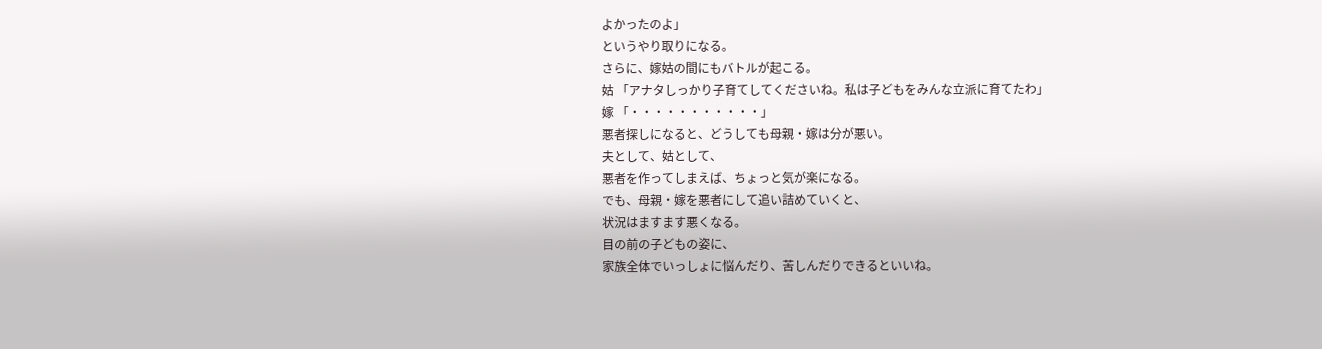よかったのよ」
というやり取りになる。
さらに、嫁姑の間にもバトルが起こる。
姑 「アナタしっかり子育てしてくださいね。私は子どもをみんな立派に育てたわ」
嫁 「・・・・・・・・・・・」
悪者探しになると、どうしても母親・嫁は分が悪い。
夫として、姑として、
悪者を作ってしまえば、ちょっと気が楽になる。
でも、母親・嫁を悪者にして追い詰めていくと、
状況はますます悪くなる。
目の前の子どもの姿に、
家族全体でいっしょに悩んだり、苦しんだりできるといいね。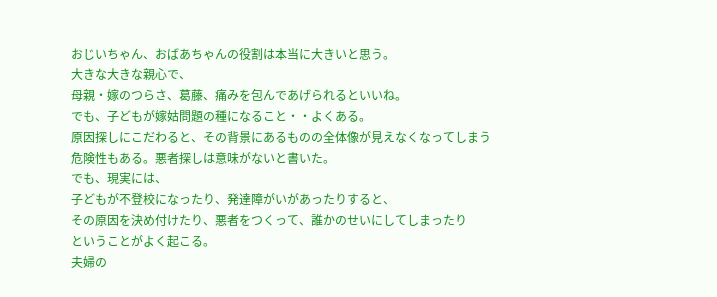おじいちゃん、おばあちゃんの役割は本当に大きいと思う。
大きな大きな親心で、
母親・嫁のつらさ、葛藤、痛みを包んであげられるといいね。
でも、子どもが嫁姑問題の種になること・・よくある。
原因探しにこだわると、その背景にあるものの全体像が見えなくなってしまう
危険性もある。悪者探しは意味がないと書いた。
でも、現実には、
子どもが不登校になったり、発達障がいがあったりすると、
その原因を決め付けたり、悪者をつくって、誰かのせいにしてしまったり
ということがよく起こる。
夫婦の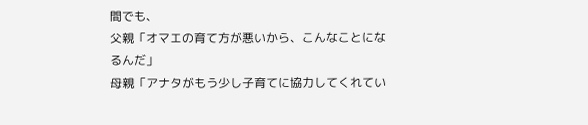間でも、
父親「オマエの育て方が悪いから、こんなことになるんだ」
母親「アナタがもう少し子育てに協力してくれてい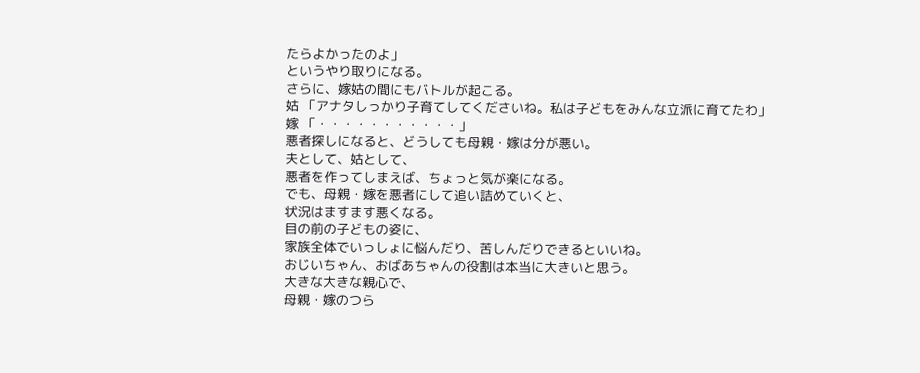たらよかったのよ」
というやり取りになる。
さらに、嫁姑の間にもバトルが起こる。
姑 「アナタしっかり子育てしてくださいね。私は子どもをみんな立派に育てたわ」
嫁 「・・・・・・・・・・・」
悪者探しになると、どうしても母親・嫁は分が悪い。
夫として、姑として、
悪者を作ってしまえば、ちょっと気が楽になる。
でも、母親・嫁を悪者にして追い詰めていくと、
状況はますます悪くなる。
目の前の子どもの姿に、
家族全体でいっしょに悩んだり、苦しんだりできるといいね。
おじいちゃん、おばあちゃんの役割は本当に大きいと思う。
大きな大きな親心で、
母親・嫁のつら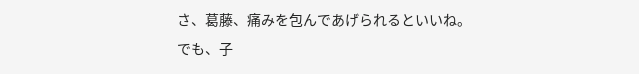さ、葛藤、痛みを包んであげられるといいね。
でも、子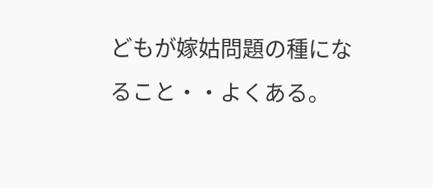どもが嫁姑問題の種になること・・よくある。